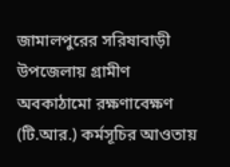জামালপুরের সরিষাবাড়ী উপজেলায় গ্রামীণ অবকাঠামো রক্ষণাবেক্ষণ (টি.আর.) কর্মসূচির আওতায়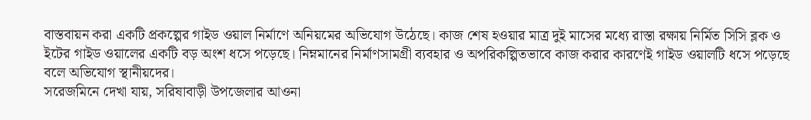বাস্তবায়ন করা একটি প্রকল্পের গাইড ওয়াল নির্মাণে অনিয়মের অভিযোগ উঠেছে। কাজ শেষ হওয়ার মাত্র দুই মাসের মধ্যে রাস্তা রক্ষায় নির্মিত সিসি ব্লক ও ইটের গাইড ওয়ালের একটি বড় অংশ ধসে পড়েছে। নিম্নমানের নির্মাণসামগ্রী ব্যবহার ও অপরিকল্পিতভাবে কাজ করার কারণেই গাইড ওয়ালটি ধসে পড়েছে বলে অভিযোগ স্থানীয়দের।
সরেজমিনে দেখা যায়, সরিষাবাড়ী উপজেলার আওনা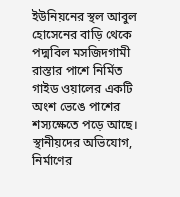ইউনিয়নের স্থল আবুল হোসেনের বাড়ি থেকে পদ্মবিল মসজিদগামী রাস্তার পাশে নির্মিত গাইড ওয়ালের একটি অংশ ভেঙে পাশের শস্যক্ষেতে পড়ে আছে। স্থানীয়দের অভিযোগ, নির্মাণের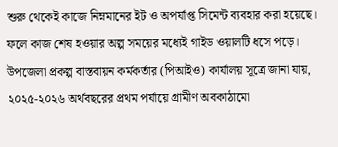শুরু থেকেই কাজে নিম্নমানের ইট ও অপর্যাপ্ত সিমেন্ট ব্যবহার করা হয়েছে। ফলে কাজ শেষ হওয়ার অল্প সময়ের মধ্যেই গাইড ওয়ালটি ধসে পড়ে।
উপজেলা প্রকল্প বাস্তবায়ন কর্মকর্তার (পিআইও) কার্যালয় সূত্রে জানা যায়, ২০২৫-২০২৬ অর্থবছরের প্রথম পর্যায়ে গ্রামীণ অবকাঠামো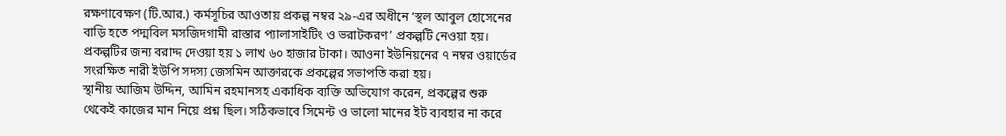রক্ষণাবেক্ষণ (টি.আর.) কর্মসূচির আওতায় প্রকল্প নম্বর ২৯-এর অধীনে ‘স্থল আবুল হোসেনের বাড়ি হতে পদ্মবিল মসজিদগামী রাস্তার প্যালাসাইটিং ও ভরাটকরণ’ প্রকল্পটি নেওয়া হয়। প্রকল্পটির জন্য বরাদ্দ দেওয়া হয় ১ লাখ ৬০ হাজার টাকা। আওনা ইউনিয়নের ৭ নম্বর ওয়ার্ডের সংরক্ষিত নারী ইউপি সদস্য জেসমিন আক্তারকে প্রকল্পের সভাপতি করা হয়।
স্থানীয় আজিম উদ্দিন, আমিন রহমানসহ একাধিক ব্যক্তি অভিযোগ করেন, প্রকল্পের শুরু থেকেই কাজের মান নিয়ে প্রশ্ন ছিল। সঠিকভাবে সিমেন্ট ও ভালো মানের ইট ব্যবহার না করে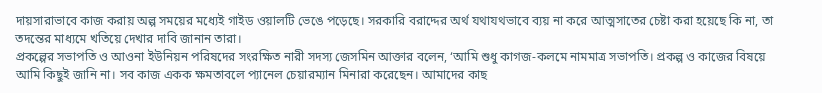দায়সারাভাবে কাজ করায় অল্প সময়ের মধ্যেই গাইড ওয়ালটি ভেঙে পড়েছে। সরকারি বরাদ্দের অর্থ যথাযথভাবে ব্যয় না করে আত্মসাতের চেষ্টা করা হয়েছে কি না, তা তদন্তের মাধ্যমে খতিয়ে দেখার দাবি জানান তারা।
প্রকল্পের সভাপতি ও আওনা ইউনিয়ন পরিষদের সংরক্ষিত নারী সদস্য জেসমিন আক্তার বলেন, ‘আমি শুধু কাগজ-কলমে নামমাত্র সভাপতি। প্রকল্প ও কাজের বিষয়ে আমি কিছুই জানি না। সব কাজ একক ক্ষমতাবলে প্যানেল চেয়ারম্যান মিনারা করেছেন। আমাদের কাছ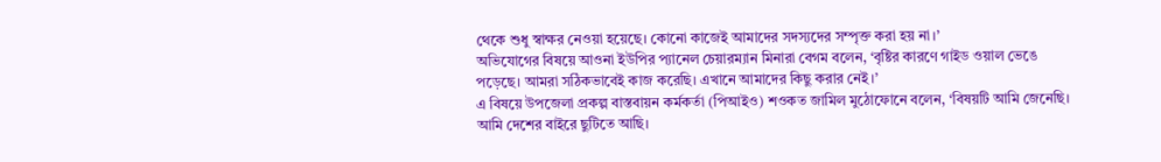থেকে শুধু স্বাক্ষর নেওয়া হয়েছে। কোনো কাজেই আমাদের সদস্যদের সম্পৃক্ত করা হয় না।’
অভিযোগের বিষয়ে আওনা ইউপির প্যানেল চেয়ারম্যান মিনারা বেগম বলেন, ‘বৃষ্টির কারণে গাইড ওয়াল ভেঙে পড়েছে। আমরা সঠিকভাবেই কাজ করেছি। এখানে আমাদের কিছু করার নেই।’
এ বিষয়ে উপজেলা প্রকল্প বাস্তবায়ন কর্মকর্তা (পিআইও) শওকত জামিল মুঠোফোনে বলেন, ‘বিষয়টি আমি জেনেছি। আমি দেশের বাইরে ছুটিতে আছি।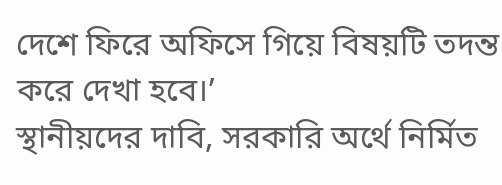দেশে ফিরে অফিসে গিয়ে বিষয়টি তদন্ত করে দেখা হবে।’
স্থানীয়দের দাবি, সরকারি অর্থে নির্মিত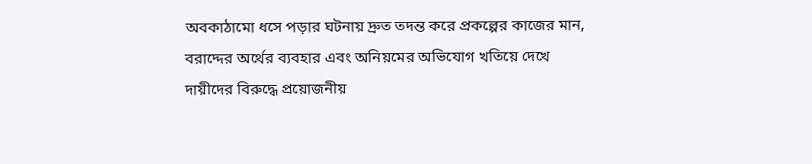অবকাঠামো ধসে পড়ার ঘটনায় দ্রুত তদন্ত করে প্রকল্পের কাজের মান, বরাদ্দের অর্থের ব্যবহার এবং অনিয়মের অভিযোগ খতিয়ে দেখে দায়ীদের বিরুদ্ধে প্রয়োজনীয়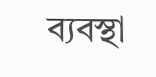ব্যবস্থা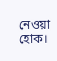নেওয়া হোক।